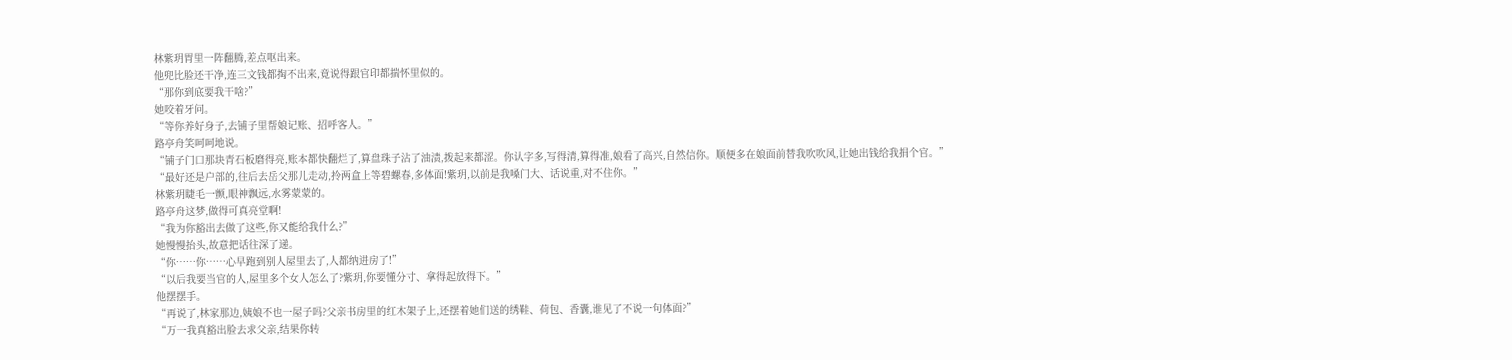林紫玥胃里一阵翻腾,差点呕出来。
他兜比脸还干净,连三文钱都掏不出来,竟说得跟官印都揣怀里似的。
“那你到底要我干啥?”
她咬着牙问。
“等你养好身子,去铺子里帮娘记账、招呼客人。”
路亭舟笑呵呵地说。
“铺子门口那块青石板磨得亮,账本都快翻烂了,算盘珠子沾了油渍,拨起来都涩。你认字多,写得清,算得准,娘看了高兴,自然信你。顺便多在娘面前替我吹吹风,让她出钱给我捐个官。”
“最好还是户部的,往后去岳父那儿走动,拎两盒上等碧螺春,多体面!紫玥,以前是我嗓门大、话说重,对不住你。”
林紫玥睫毛一颤,眼神飘远,水雾蒙蒙的。
路亭舟这梦,做得可真亮堂啊!
“我为你豁出去做了这些,你又能给我什么?”
她慢慢抬头,故意把话往深了递。
“你……你……心早跑到别人屋里去了,人都纳进房了!”
“以后我要当官的人,屋里多个女人怎么了?紫玥,你要懂分寸、拿得起放得下。”
他摆摆手。
“再说了,林家那边,姨娘不也一屋子吗?父亲书房里的红木架子上,还摆着她们送的绣鞋、荷包、香囊,谁见了不说一句体面?”
“万一我真豁出脸去求父亲,结果你转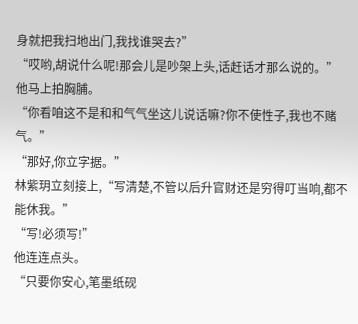身就把我扫地出门,我找谁哭去?”
“哎哟,胡说什么呢!那会儿是吵架上头,话赶话才那么说的。”
他马上拍胸脯。
“你看咱这不是和和气气坐这儿说话嘛?你不使性子,我也不赌气。”
“那好,你立字据。”
林紫玥立刻接上,“写清楚,不管以后升官财还是穷得叮当响,都不能休我。”
“写!必须写!”
他连连点头。
“只要你安心,笔墨纸砚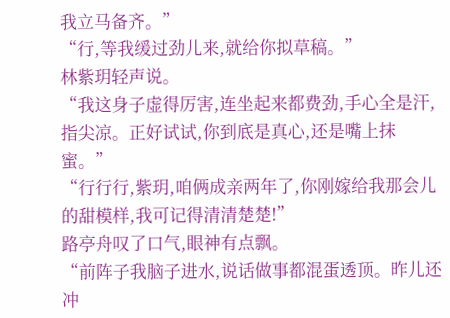我立马备齐。”
“行,等我缓过劲儿来,就给你拟草稿。”
林紫玥轻声说。
“我这身子虚得厉害,连坐起来都费劲,手心全是汗,指尖凉。正好试试,你到底是真心,还是嘴上抹蜜。”
“行行行,紫玥,咱俩成亲两年了,你刚嫁给我那会儿的甜模样,我可记得清清楚楚!”
路亭舟叹了口气,眼神有点飘。
“前阵子我脑子进水,说话做事都混蛋透顶。昨儿还冲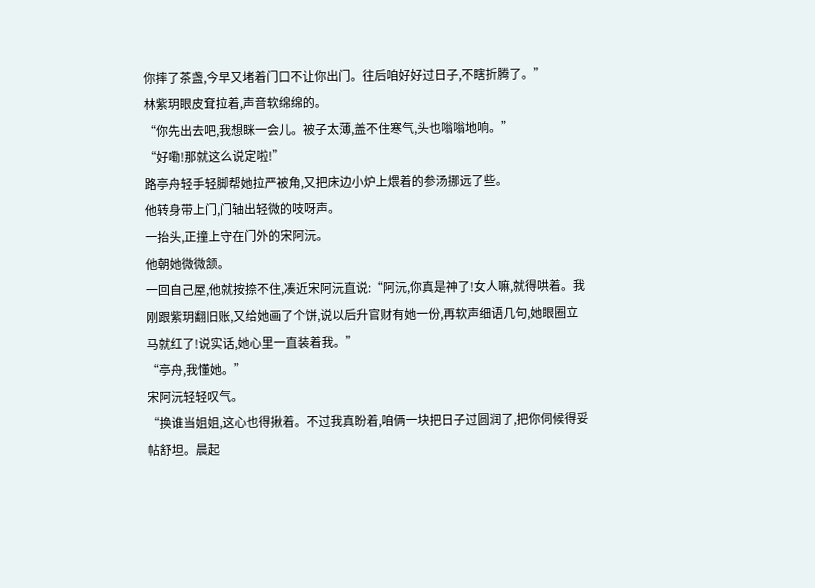你摔了茶盏,今早又堵着门口不让你出门。往后咱好好过日子,不瞎折腾了。”
林紫玥眼皮耷拉着,声音软绵绵的。
“你先出去吧,我想眯一会儿。被子太薄,盖不住寒气,头也嗡嗡地响。”
“好嘞!那就这么说定啦!”
路亭舟轻手轻脚帮她拉严被角,又把床边小炉上煨着的参汤挪远了些。
他转身带上门,门轴出轻微的吱呀声。
一抬头,正撞上守在门外的宋阿沅。
他朝她微微颔。
一回自己屋,他就按捺不住,凑近宋阿沅直说:“阿沅,你真是神了!女人嘛,就得哄着。我刚跟紫玥翻旧账,又给她画了个饼,说以后升官财有她一份,再软声细语几句,她眼圈立马就红了!说实话,她心里一直装着我。”
“亭舟,我懂她。”
宋阿沅轻轻叹气。
“换谁当姐姐,这心也得揪着。不过我真盼着,咱俩一块把日子过圆润了,把你伺候得妥帖舒坦。晨起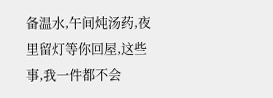备温水,午间炖汤药,夜里留灯等你回屋,这些事,我一件都不会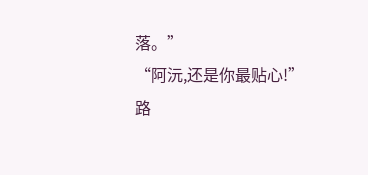落。”
“阿沅,还是你最贴心!”
路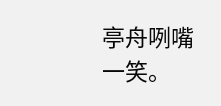亭舟咧嘴一笑。